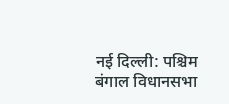नई दिल्ली: पश्चिम बंगाल विधानसभा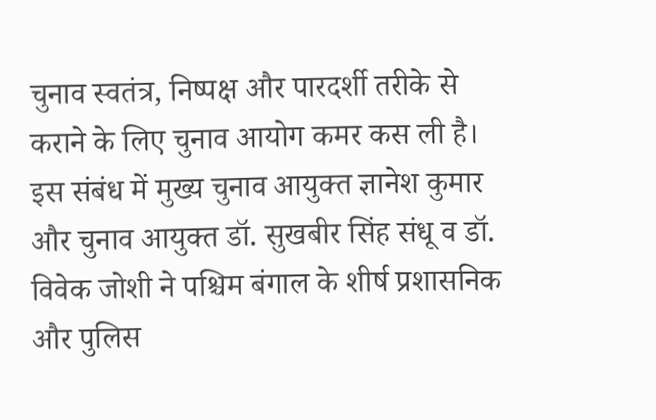चुनाव स्वतंत्र, निष्पक्ष और पारदर्शी तरीके से कराने के लिए चुनाव आयोग कमर कस ली है। इस संबंध में मुख्य चुनाव आयुक्त ज्ञानेश कुमार और चुनाव आयुक्त डॉ. सुखबीर सिंह संधू व डॉ. विवेक जोशी ने पश्चिम बंगाल के शीर्ष प्रशासनिक और पुलिस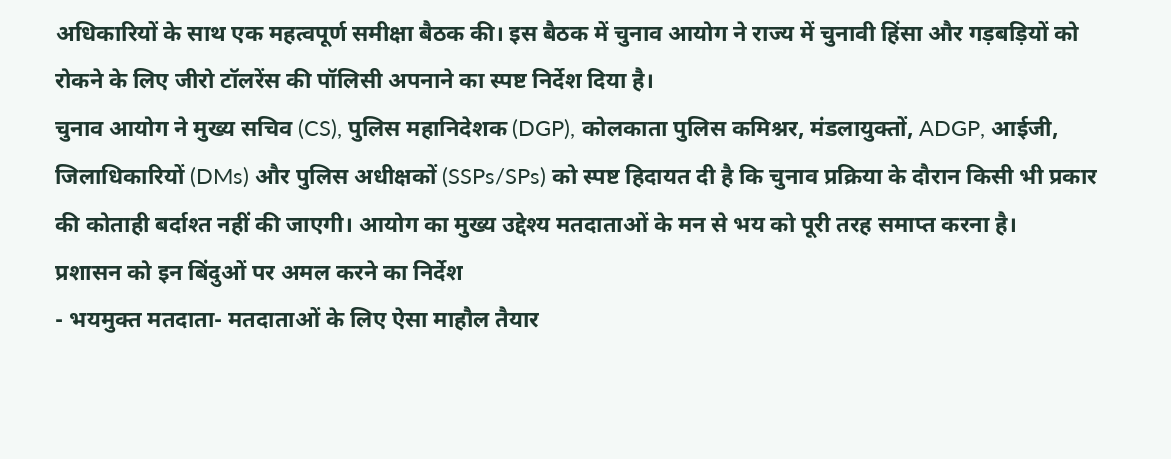अधिकारियों के साथ एक महत्वपूर्ण समीक्षा बैठक की। इस बैठक में चुनाव आयोग ने राज्य में चुनावी हिंसा और गड़बड़ियों को रोकने के लिए जीरो टॉलरेंस की पॉलिसी अपनाने का स्पष्ट निर्देश दिया है।
चुनाव आयोग ने मुख्य सचिव (CS), पुलिस महानिदेशक (DGP), कोलकाता पुलिस कमिश्नर, मंडलायुक्तों, ADGP, आईजी, जिलाधिकारियों (DMs) और पुलिस अधीक्षकों (SSPs/SPs) को स्पष्ट हिदायत दी है कि चुनाव प्रक्रिया के दौरान किसी भी प्रकार की कोताही बर्दाश्त नहीं की जाएगी। आयोग का मुख्य उद्देश्य मतदाताओं के मन से भय को पूरी तरह समाप्त करना है।
प्रशासन को इन बिंदुओं पर अमल करने का निर्देश
- भयमुक्त मतदाता- मतदाताओं के लिए ऐसा माहौल तैयार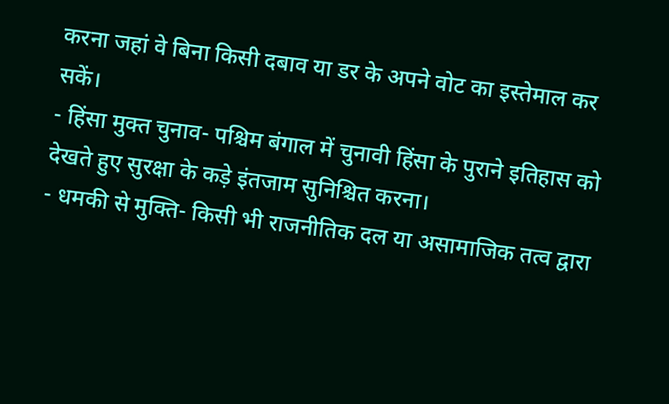करना जहां वे बिना किसी दबाव या डर के अपने वोट का इस्तेमाल कर सकें।
- हिंसा मुक्त चुनाव- पश्चिम बंगाल में चुनावी हिंसा के पुराने इतिहास को देखते हुए सुरक्षा के कड़े इंतजाम सुनिश्चित करना।
- धमकी से मुक्ति- किसी भी राजनीतिक दल या असामाजिक तत्व द्वारा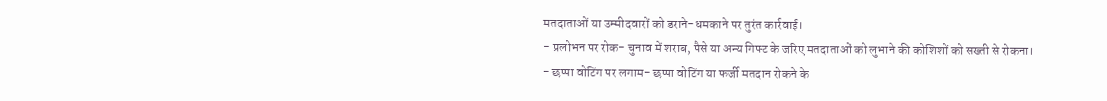मतदाताओं या उम्मीदवारों को डराने-धमकाने पर तुरंत कार्रवाई।
- प्रलोभन पर रोक- चुनाव में शराब, पैसे या अन्य गिफ्ट के जरिए मतदाताओं को लुभाने की कोशिशों को सख्ती से रोकना।
- छप्पा वोटिंग पर लगाम- छप्पा वोटिंग या फर्जी मतदान रोकने के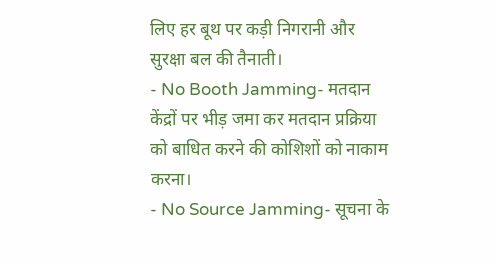लिए हर बूथ पर कड़ी निगरानी और सुरक्षा बल की तैनाती।
- No Booth Jamming- मतदान केंद्रों पर भीड़ जमा कर मतदान प्रक्रिया को बाधित करने की कोशिशों को नाकाम करना।
- No Source Jamming- सूचना के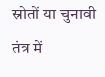स्रोतों या चुनावी तंत्र में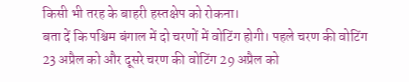किसी भी तरह के बाहरी हस्तक्षेप को रोकना।
बता दें कि पश्चिम बंगाल में दो चरणों में वोटिंग होगी। पहले चरण की वोटिंग 23 अप्रैल को और दूसरे चरण की वोटिंग 29 अप्रैल को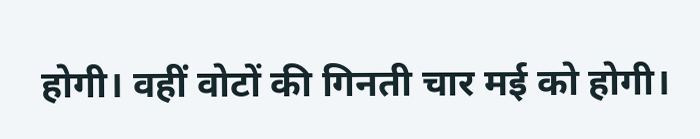होगी। वहीं वोटों की गिनती चार मई को होगी।